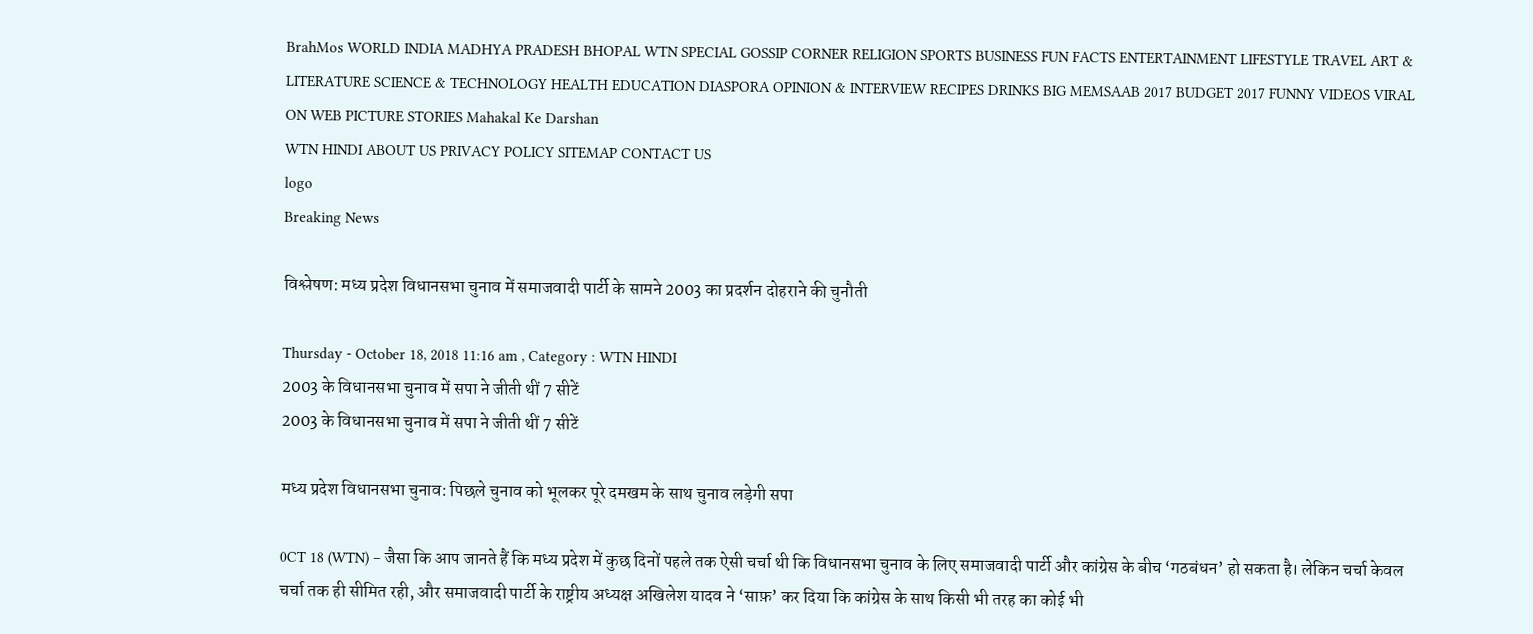BrahMos WORLD INDIA MADHYA PRADESH BHOPAL WTN SPECIAL GOSSIP CORNER RELIGION SPORTS BUSINESS FUN FACTS ENTERTAINMENT LIFESTYLE TRAVEL ART & LITERATURE SCIENCE & TECHNOLOGY HEALTH EDUCATION DIASPORA OPINION & INTERVIEW RECIPES DRINKS BIG MEMSAAB 2017 BUDGET 2017 FUNNY VIDEOS VIRAL ON WEB PICTURE STORIES Mahakal Ke Darshan
WTN HINDI ABOUT US PRIVACY POLICY SITEMAP CONTACT US
logo
Breaking News

विश्लेषण: मध्य प्रदेश विधानसभा चुनाव में समाजवादी पार्टी के सामने 2003 का प्रदर्शन दोहराने की चुनौती

Thursday - October 18, 2018 11:16 am , Category : WTN HINDI
2003 के विधानसभा चुनाव में सपा ने जीती थीं 7 सीटें
2003 के विधानसभा चुनाव में सपा ने जीती थीं 7 सीटें

मध्य प्रदेश विधानसभा चुनाव: पिछले चुनाव को भूलकर पूरे दमखम के साथ चुनाव लड़ेगी सपा

0CT 18 (WTN) – जैसा कि आप जानते हैं कि मध्य प्रदेश में कुछ दिनों पहले तक ऐसी चर्चा थी कि विधानसभा चुनाव के लिए समाजवादी पार्टी और कांग्रेस के बीच ‘गठबंधन’ हो सकता है। लेकिन चर्चा केवल चर्चा तक ही सीमित रही, और समाजवादी पार्टी के राष्ट्रीय अध्यक्ष अखिलेश यादव ने ‘साफ़’ कर दिया कि कांग्रेस के साथ किसी भी तरह का कोई भी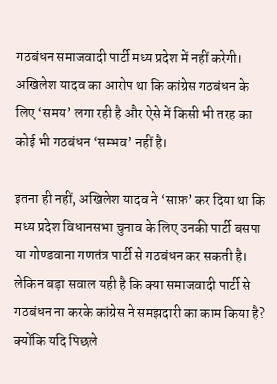गठबंधन समाजवादी पार्टी मध्य प्रदेश में नहीं करेगी। अखिलेश यादव का आरोप था कि कांग्रेस गठबंधन के लिए ‘समय’ लगा रही है और ऐसे में किसी भी तरह का कोई भी गठबंधन ‘सम्भव’ नहीं है।

इतना ही नहीं, अखिलेश यादव ने ‘साफ़’ कर दिया था कि मध्य प्रदेश विधानसभा चुनाव के लिए उनकी पार्टी बसपा या गोण्डवाना गणतंत्र पार्टी से गठबंधन कर सकती है। लेकिन बड़ा सवाल यही है कि क्या समाजवादी पार्टी से गठबंधन ना करके कांग्रेस ने समझदारी का काम किया है? क्योंकि यदि पिछले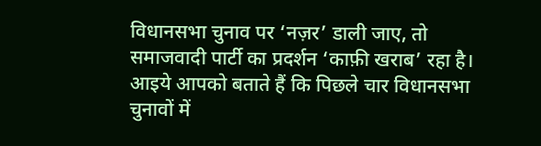विधानसभा चुनाव पर ‘नज़र’ डाली जाए, तो समाजवादी पार्टी का प्रदर्शन ‘काफ़ी खराब’ रहा है। आइये आपको बताते हैं कि पिछले चार विधानसभा चुनावों में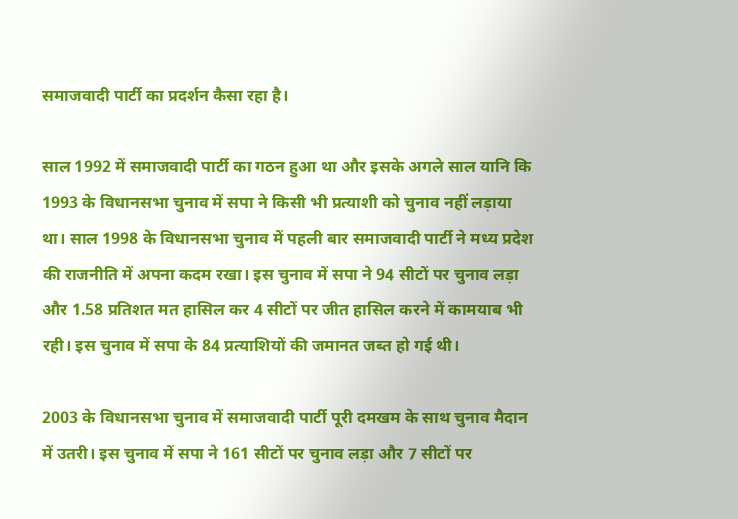समाजवादी पार्टी का प्रदर्शन कैसा रहा है।

साल 1992 में समाजवादी पार्टी का गठन हुआ था और इसके अगले साल यानि कि 1993 के विधानसभा चुनाव में सपा ने किसी भी प्रत्याशी को चुनाव नहीं लड़ाया था। साल 1998 के विधानसभा चुनाव में पहली बार समाजवादी पार्टी ने मध्य प्रदेश की राजनीति में अपना कदम रखा। इस चुनाव में सपा ने 94 सीटों पर चुनाव लड़ा और 1.58 प्रतिशत मत हासिल कर 4 सीटों पर जीत हासिल करने में कामयाब भी रही। इस चुनाव में सपा के 84 प्रत्याशियों की जमानत जब्त हो गई थी।

2003 के विधानसभा चुनाव में समाजवादी पार्टी पूरी दमखम के साथ चुनाव मैदान में उतरी। इस चुनाव में सपा ने 161 सीटों पर चुनाव लड़ा और 7 सीटों पर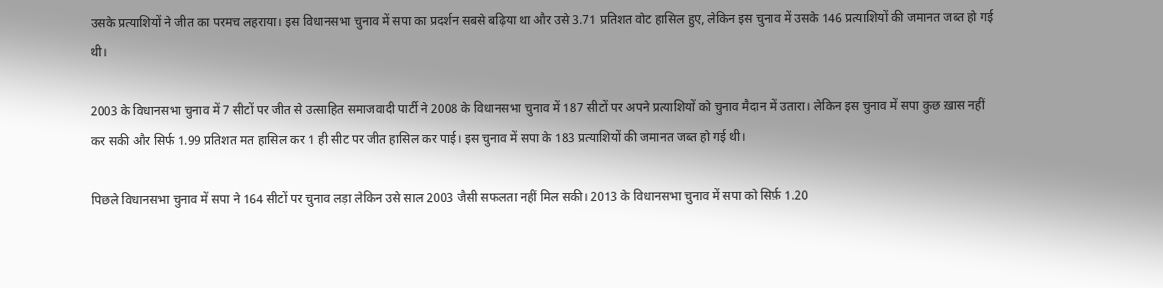उसके प्रत्याशियों ने जीत का परमच लहराया। इस विधानसभा चुनाव में सपा का प्रदर्शन सबसे बढ़िया था और उसे 3.71 प्रतिशत वोट हासिल हुए, लेकिन इस चुनाव में उसके 146 प्रत्याशियों की जमानत जब्त हो गई थी।

2003 के विधानसभा चुनाव में 7 सीटों पर जीत से उत्साहित समाजवादी पार्टी ने 2008 के विधानसभा चुनाव में 187 सीटों पर अपने प्रत्याशियों को चुनाव मैदान में उतारा। लेकिन इस चुनाव में सपा कुछ ख़ास नहीं कर सकी और सिर्फ 1.99 प्रतिशत मत हासिल कर 1 ही सीट पर जीत हासिल कर पाई। इस चुनाव में सपा के 183 प्रत्याशियों की जमानत जब्त हो गई थी।

पिछले विधानसभा चुनाव में सपा ने 164 सीटों पर चुनाव लड़ा लेकिन उसे साल 2003 जैसी सफलता नहीं मिल सकी। 2013 के विधानसभा चुनाव में सपा को सिर्फ़ 1.20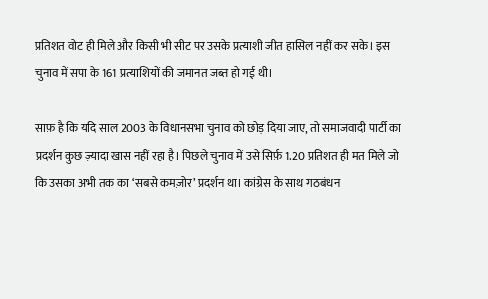प्रतिशत वोट ही मिले और किसी भी सीट पर उसके प्रत्याशी जीत हासिल नहीं कर सके। इस चुनाव में सपा के 161 प्रत्याशियों की जमानत जब्त हो गई थी।

साफ़ है कि यदि साल 2003 के विधानसभा चुनाव को छोड़ दिया जाए, तो समाजवादी पार्टी का प्रदर्शन कुछ ज़्यादा खास नहीं रहा है। पिछले चुनाव में उसे सिर्फ़ 1.20 प्रतिशत ही मत मिले जो कि उसका अभी तक का ‘सबसे कमज़ोर’ प्रदर्शन था। कांग्रेस के साथ गठबंधन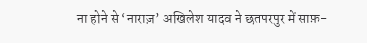ना होने से ‘नाराज़’ अखिलेश यादव ने छतपरपुर में साफ़-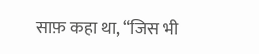साफ़ कहा था, “जिस भी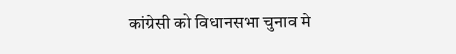कांग्रेसी को विधानसभा चुनाव मे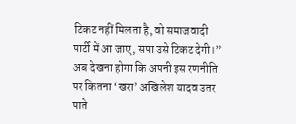टिकट नहीं मिलता है, वो समाजवादी पार्टी में आ जाए, सपा उसे टिकट देगी।” अब देखना होगा कि अपनी इस रणनीति पर कितना ‘खरा’ अखिलेश यादव उतर पाते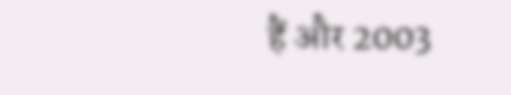हैं और 2003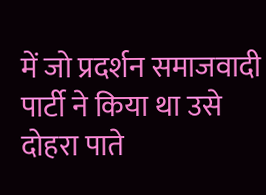में जो प्रदर्शन समाजवादी पार्टी ने किया था उसे दोहरा पाते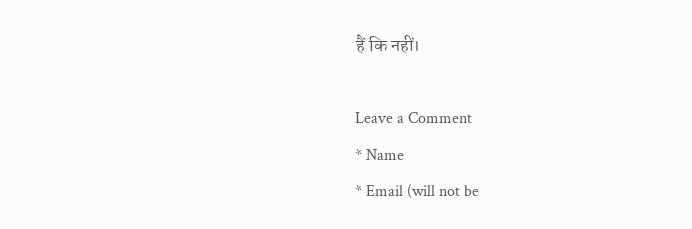हैं कि नहीं।

Leave a Comment
* Name
* Email (will not be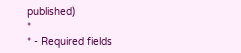published)
*
* - Required fields